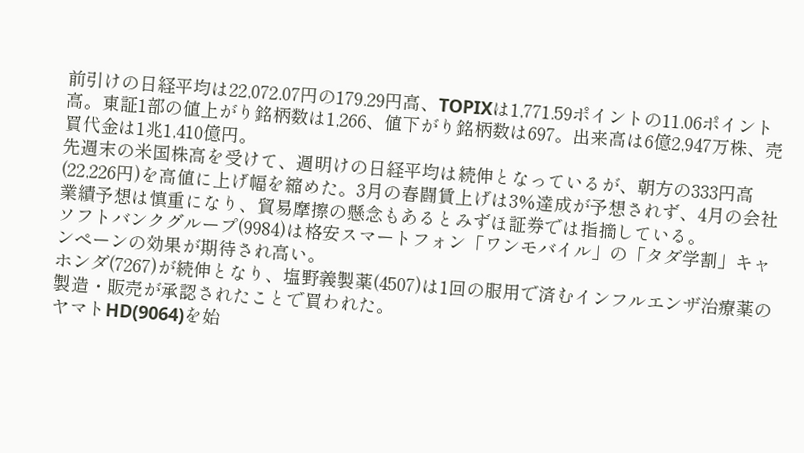前引けの日経平均は22,072.07円の179.29円高、TOPIXは1,771.59ポイントの11.06ポイント高。東証1部の値上がり銘柄数は1,266、値下がり銘柄数は697。出来高は6億2,947万株、売買代金は1兆1,410億円。
先週末の米国株高を受けて、週明けの日経平均は続伸となっているが、朝方の333円高(22,226円)を高値に上げ幅を縮めた。3月の春闘賃上げは3%達成が予想されず、4月の会社業績予想は慎重になり、貿易摩擦の懸念もあるとみずほ証券では指摘している。
ソフトバンクグループ(9984)は格安スマートフォン「ワンモバイル」の「タダ学割」キャンペーンの効果が期待され高い。
ホンダ(7267)が続伸となり、塩野義製薬(4507)は1回の服用で済むインフルエンザ治療薬の製造・販売が承認されたことで買われた。
ヤマトHD(9064)を始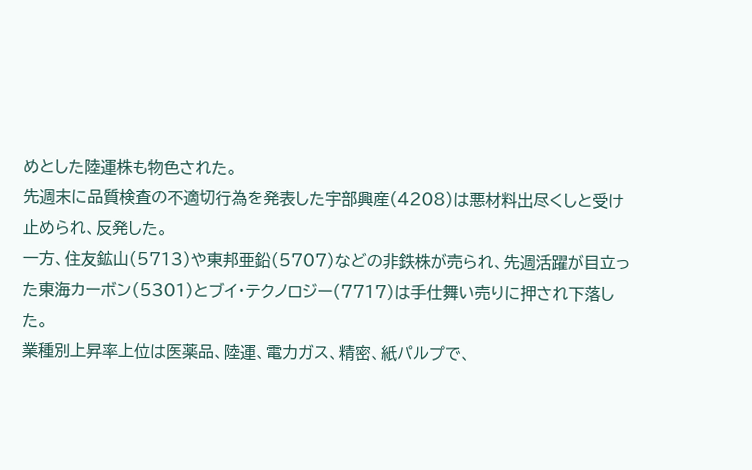めとした陸運株も物色された。
先週末に品質検査の不適切行為を発表した宇部興産(4208)は悪材料出尽くしと受け止められ、反発した。
一方、住友鉱山(5713)や東邦亜鉛(5707)などの非鉄株が売られ、先週活躍が目立った東海カーボン(5301)とブイ・テクノロジー(7717)は手仕舞い売りに押され下落した。
業種別上昇率上位は医薬品、陸運、電力ガス、精密、紙パルプで、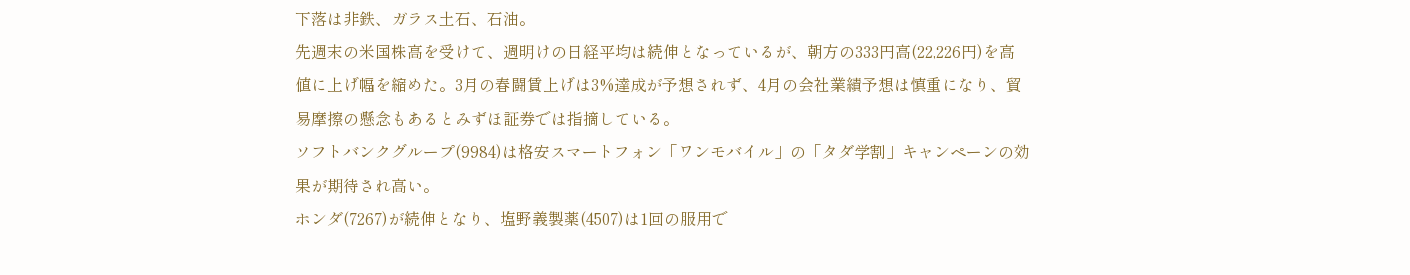下落は非鉄、ガラス土石、石油。
先週末の米国株高を受けて、週明けの日経平均は続伸となっているが、朝方の333円高(22,226円)を高値に上げ幅を縮めた。3月の春闘賃上げは3%達成が予想されず、4月の会社業績予想は慎重になり、貿易摩擦の懸念もあるとみずほ証券では指摘している。
ソフトバンクグループ(9984)は格安スマートフォン「ワンモバイル」の「タダ学割」キャンペーンの効果が期待され高い。
ホンダ(7267)が続伸となり、塩野義製薬(4507)は1回の服用で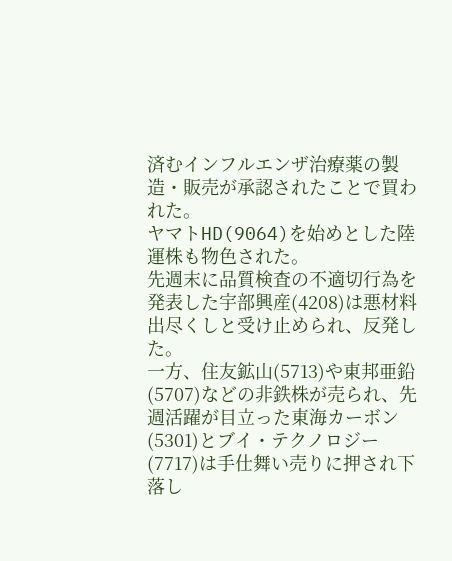済むインフルエンザ治療薬の製造・販売が承認されたことで買われた。
ヤマトHD(9064)を始めとした陸運株も物色された。
先週末に品質検査の不適切行為を発表した宇部興産(4208)は悪材料出尽くしと受け止められ、反発した。
一方、住友鉱山(5713)や東邦亜鉛(5707)などの非鉄株が売られ、先週活躍が目立った東海カーボン(5301)とブイ・テクノロジー(7717)は手仕舞い売りに押され下落し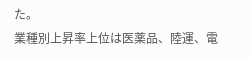た。
業種別上昇率上位は医薬品、陸運、電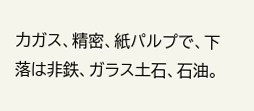力ガス、精密、紙パルプで、下落は非鉄、ガラス土石、石油。